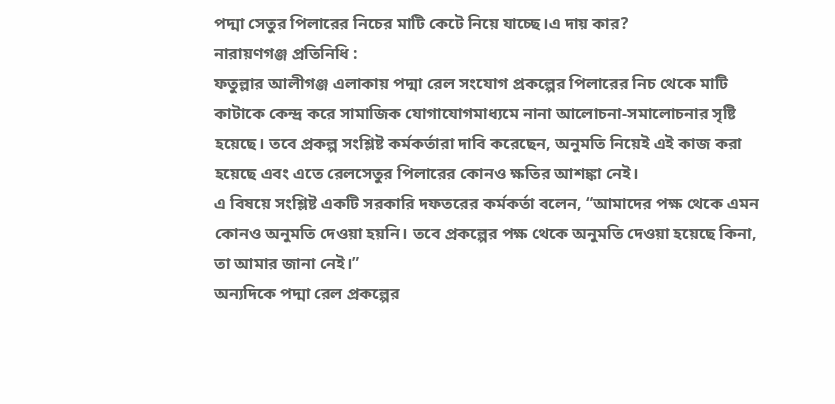পদ্মা সেতুর পিলারের নিচের মাটি কেটে নিয়ে যাচ্ছে।এ দায় কার?
নারায়ণগঞ্জ প্রতিনিধি :
ফতুল্লার আলীগঞ্জ এলাকায় পদ্মা রেল সংযোগ প্রকল্পের পিলারের নিচ থেকে মাটি কাটাকে কেন্দ্র করে সামাজিক যোগাযোগমাধ্যমে নানা আলোচনা-সমালোচনার সৃষ্টি হয়েছে। তবে প্রকল্প সংশ্লিষ্ট কর্মকর্তারা দাবি করেছেন, অনুমতি নিয়েই এই কাজ করা হয়েছে এবং এতে রেলসেতুর পিলারের কোনও ক্ষতির আশঙ্কা নেই।
এ বিষয়ে সংশ্লিষ্ট একটি সরকারি দফতরের কর্মকর্তা বলেন, “আমাদের পক্ষ থেকে এমন কোনও অনুমতি দেওয়া হয়নি। তবে প্রকল্পের পক্ষ থেকে অনুমতি দেওয়া হয়েছে কিনা, তা আমার জানা নেই।”
অন্যদিকে পদ্মা রেল প্রকল্পের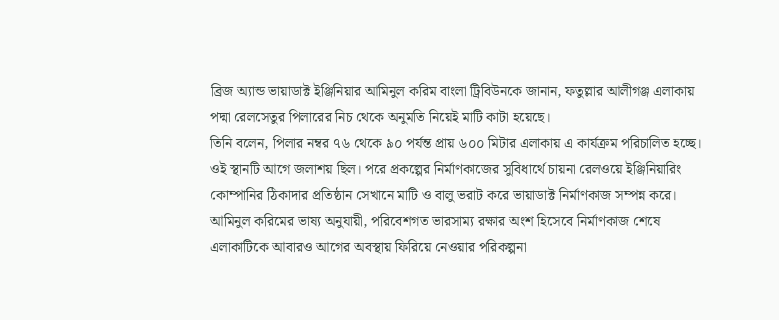ব্রিজ অ্যান্ড ভায়াডাক্ট ইঞ্জিনিয়ার আমিনুল করিম বাংলা ট্রিবিউনকে জানান, ফতুল্লার আলীগঞ্জ এলাকায় পদ্মা রেলসেতুর পিলারের নিচ থেকে অনুমতি নিয়েই মাটি কাটা হয়েছে।
তিনি বলেন, পিলার নম্বর ৭৬ থেকে ৯০ পর্যন্ত প্রায় ৬০০ মিটার এলাকায় এ কার্যক্রম পরিচালিত হচ্ছে। ওই স্থানটি আগে জলাশয় ছিল। পরে প্রকল্পের নির্মাণকাজের সুবিধার্থে চায়না রেলওয়ে ইঞ্জিনিয়ারিং কোম্পানির ঠিকাদার প্রতিষ্ঠান সেখানে মাটি ও বালু ভরাট করে ভায়াডাক্ট নির্মাণকাজ সম্পন্ন করে।
আমিনুল করিমের ভাষ্য অনুযায়ী, পরিবেশগত ভারসাম্য রক্ষার অংশ হিসেবে নির্মাণকাজ শেষে এলাকাটিকে আবারও আগের অবস্থায় ফিরিয়ে নেওয়ার পরিকল্পনা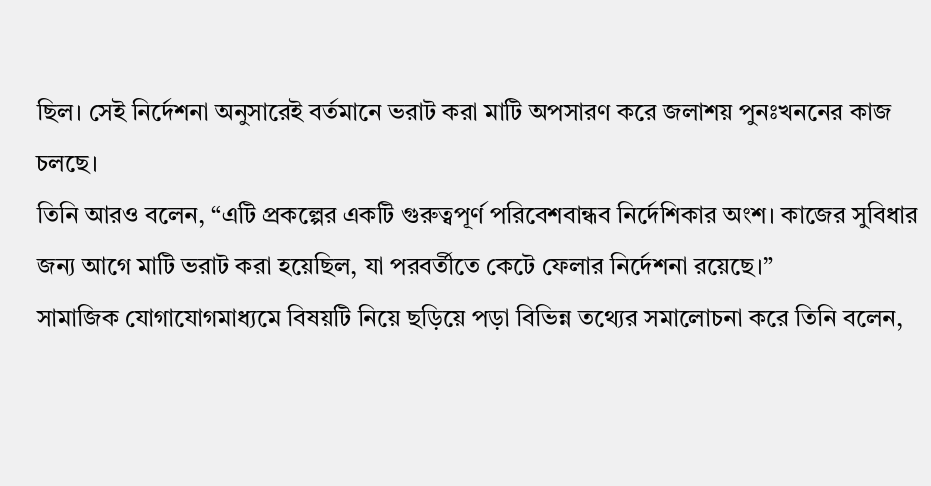ছিল। সেই নির্দেশনা অনুসারেই বর্তমানে ভরাট করা মাটি অপসারণ করে জলাশয় পুনঃখননের কাজ চলছে।
তিনি আরও বলেন, “এটি প্রকল্পের একটি গুরুত্বপূর্ণ পরিবেশবান্ধব নির্দেশিকার অংশ। কাজের সুবিধার জন্য আগে মাটি ভরাট করা হয়েছিল, যা পরবর্তীতে কেটে ফেলার নির্দেশনা রয়েছে।”
সামাজিক যোগাযোগমাধ্যমে বিষয়টি নিয়ে ছড়িয়ে পড়া বিভিন্ন তথ্যের সমালোচনা করে তিনি বলেন,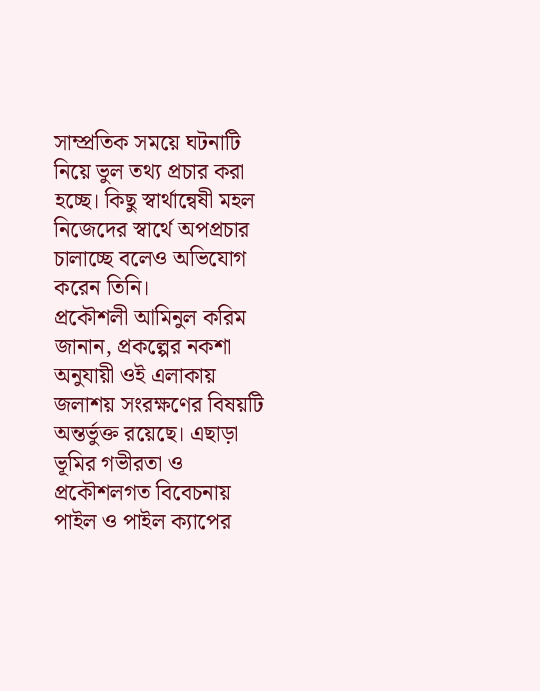সাম্প্রতিক সময়ে ঘটনাটি নিয়ে ভুল তথ্য প্রচার করা হচ্ছে। কিছু স্বার্থান্বেষী মহল নিজেদের স্বার্থে অপপ্রচার চালাচ্ছে বলেও অভিযোগ করেন তিনি।
প্রকৌশলী আমিনুল করিম জানান, প্রকল্পের নকশা অনুযায়ী ওই এলাকায় জলাশয় সংরক্ষণের বিষয়টি অন্তর্ভুক্ত রয়েছে। এছাড়া ভূমির গভীরতা ও প্রকৌশলগত বিবেচনায় পাইল ও পাইল ক্যাপের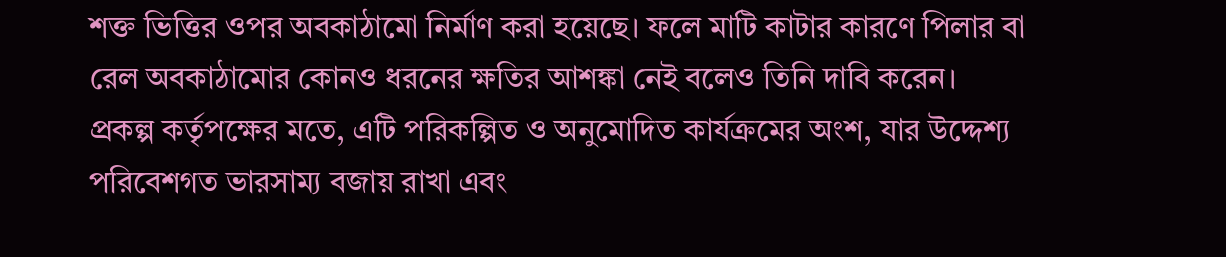শক্ত ভিত্তির ওপর অবকাঠামো নির্মাণ করা হয়েছে। ফলে মাটি কাটার কারণে পিলার বা রেল অবকাঠামোর কোনও ধরনের ক্ষতির আশঙ্কা নেই বলেও তিনি দাবি করেন।
প্রকল্প কর্তৃপক্ষের মতে, এটি পরিকল্পিত ও অনুমোদিত কার্যক্রমের অংশ, যার উদ্দেশ্য পরিবেশগত ভারসাম্য বজায় রাখা এবং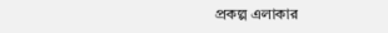প্রকল্প এলাকার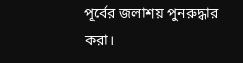পূর্বের জলাশয় পুনরুদ্ধার করা।